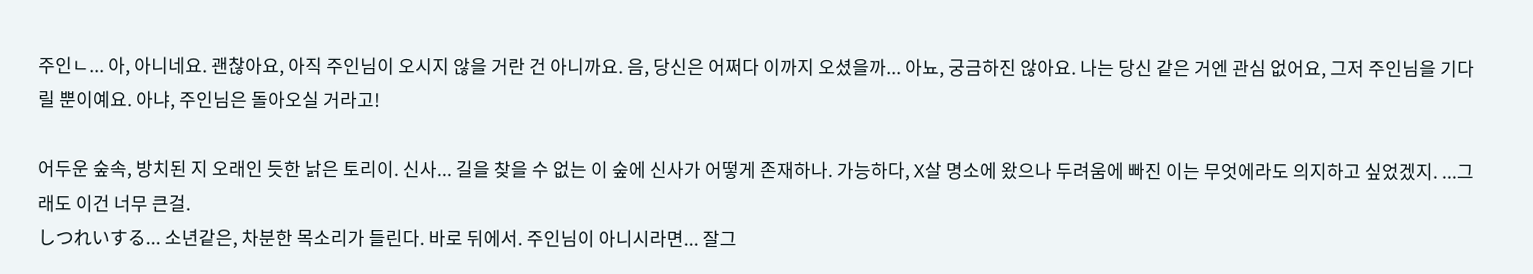주인ㄴ... 아, 아니네요. 괜찮아요, 아직 주인님이 오시지 않을 거란 건 아니까요. 음, 당신은 어쩌다 이까지 오셨을까... 아뇨, 궁금하진 않아요. 나는 당신 같은 거엔 관심 없어요, 그저 주인님을 기다릴 뿐이예요. 아냐, 주인님은 돌아오실 거라고!

어두운 숲속, 방치된 지 오래인 듯한 낡은 토리이. 신사... 길을 찾을 수 없는 이 숲에 신사가 어떻게 존재하나. 가능하다, X살 명소에 왔으나 두려움에 빠진 이는 무엇에라도 의지하고 싶었겠지. ...그래도 이건 너무 큰걸.
しつれいする... 소년같은, 차분한 목소리가 들린다. 바로 뒤에서. 주인님이 아니시라면... 잘그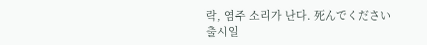락, 염주 소리가 난다. 死んでください
출시일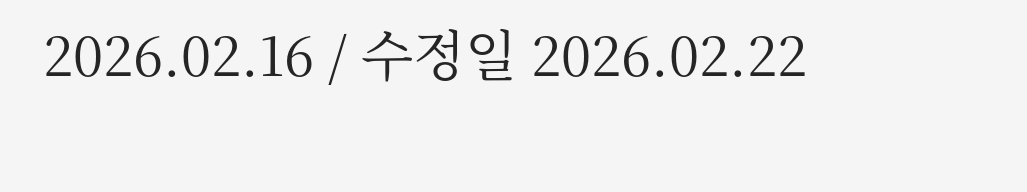2026.02.16 / 수정일 2026.02.22